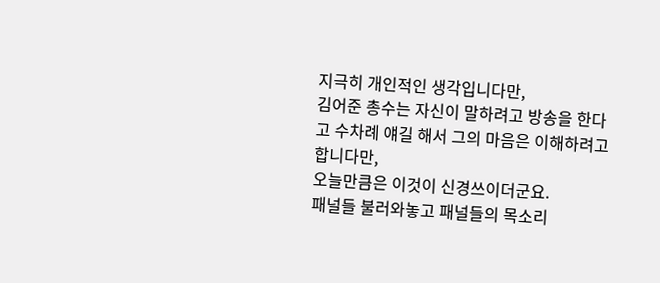지극히 개인적인 생각입니다만,
김어준 총수는 자신이 말하려고 방송을 한다고 수차례 얘길 해서 그의 마음은 이해하려고 합니다만,
오늘만큼은 이것이 신경쓰이더군요.
패널들 불러와놓고 패널들의 목소리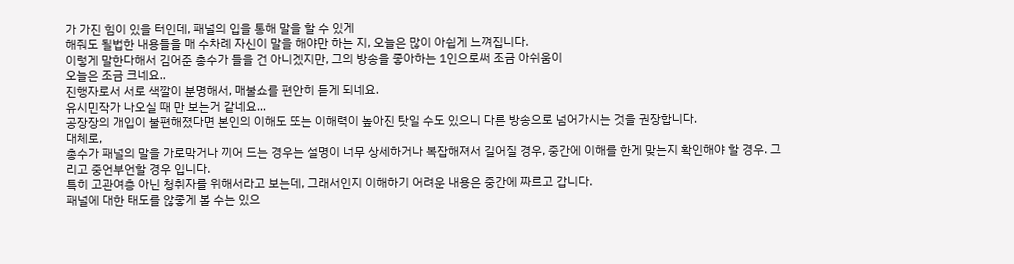가 가진 힘이 있을 터인데, 패널의 입을 통해 말을 할 수 있게
해줘도 될법한 내용들을 매 수차례 자신이 말을 해야만 하는 지, 오늘은 많이 아쉽게 느껴집니다.
이렇게 말한다해서 김어준 총수가 들을 건 아니겠지만, 그의 방송을 좋아하는 1인으로써 조금 아쉬움이
오늘은 조금 크네요..
진행자로서 서로 색깔이 분명해서, 매불쇼를 편안히 듣게 되네요.
유시민작가 나오실 때 만 보는거 같네요...
공장장의 개입이 불편해졌다면 본인의 이해도 또는 이해력이 높아진 탓일 수도 있으니 다른 방송으로 넘어가시는 것을 권장합니다.
대체로,
총수가 패널의 말을 가로막거나 끼어 드는 경우는 설명이 너무 상세하거나 복잡해져서 길어질 경우, 중간에 이해를 한게 맞는지 확인해야 할 경우. 그리고 중언부언할 경우 입니다.
특히 고관여층 아닌 청취자를 위해서라고 보는데, 그래서인지 이해하기 어려운 내용은 중간에 짜르고 갑니다.
패널에 대한 태도를 않좋게 볼 수는 있으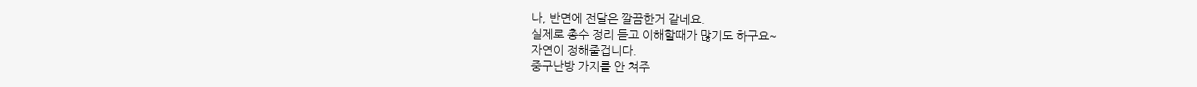나, 반면에 전달은 깔끔한거 같네요.
실제로 총수 정리 듣고 이해할때가 많기도 하구요~
자연이 정해줄겁니다.
중구난방 가지를 안 쳐주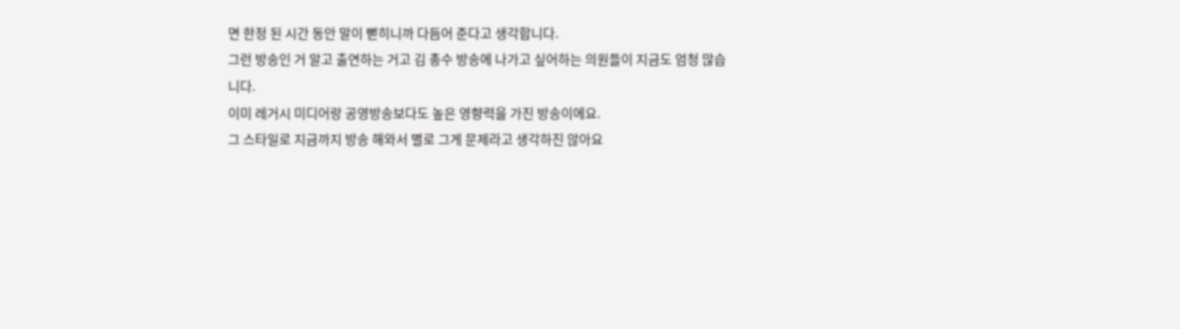면 한정 된 시간 동안 말이 뻗히니까 다듬어 준다고 생각합니다.
그런 방송인 거 알고 출연하는 거고 김 총수 방송에 나가고 싶어하는 의원들이 지금도 엄청 많습니다.
이미 레거시 미디어랑 공영방송보다도 높은 영향력을 가진 방송이에요.
그 스타일로 지금까지 방송 해와서 별로 그게 문제라고 생각하진 않아요